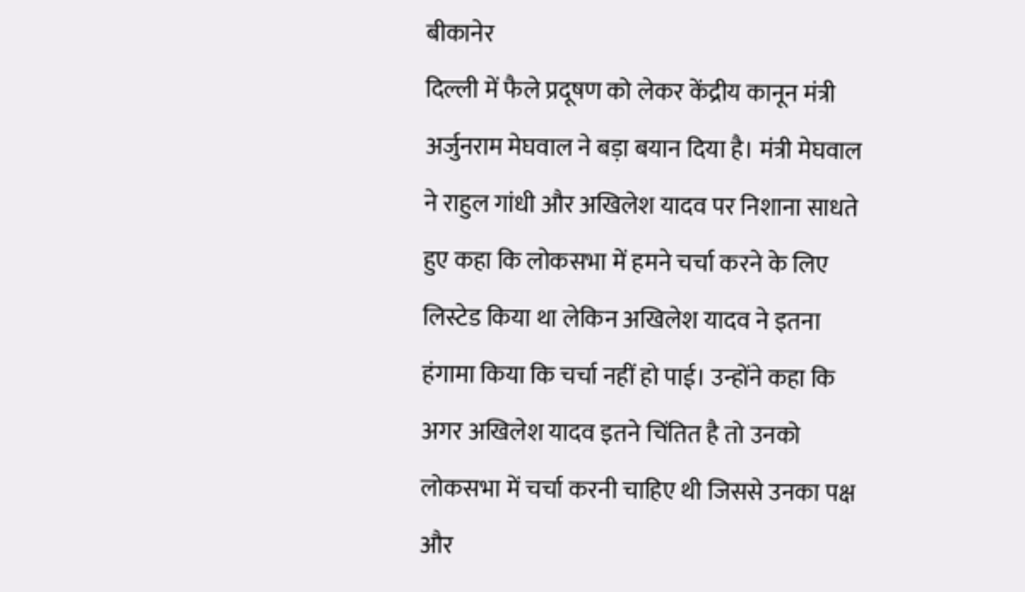बीकानेर
दिल्ली में फैले प्रदूषण को लेकर केंद्रीय कानून मंत्री अर्जुनराम मेघवाल ने बड़ा बयान दिया है। मंत्री मेघवाल ने राहुल गांधी और अखिलेश यादव पर निशाना साधते हुए कहा कि लोकसभा में हमने चर्चा करने के लिए लिस्टेड किया था लेकिन अखिलेश यादव ने इतना हंगामा किया कि चर्चा नहीं हो पाई। उन्होंने कहा कि अगर अखिलेश यादव इतने चिंतित है तो उनको लोकसभा में चर्चा करनी चाहिए थी जिससे उनका पक्ष और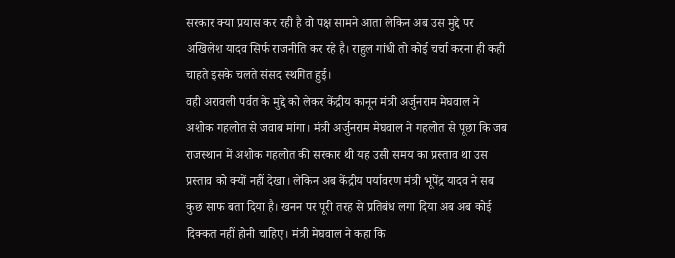सरकार क्या प्रयास कर रही है वो पक्ष सामने आता लेकिन अब उस मुद्दे पर अखिलेश यादव सिर्फ राजनीति कर रहे है। राहुल गांधी तो कोई चर्चा करना ही कही चाहते इसके चलते संसद स्थगित हुई।
वही अरावली पर्वत के मुद्दे को लेकर केंद्रीय कानून मंत्री अर्जुनराम मेघवाल ने अशोक गहलोत से जवाब मांगा। मंत्री अर्जुनराम मेघवाल ने गहलोत से पूछा कि जब राजस्थान में अशोक गहलोत की सरकार थी यह उसी समय का प्रस्ताव था उस प्रस्ताव को क्यों नहीं देखा। लेकिन अब केंद्रीय पर्यावरण मंत्री भूपेंद्र यादव ने सब कुछ साफ बता दिया है। खनन पर पूरी तरह से प्रतिबंध लगा दिया अब अब कोई दिक्कत नहीं होनी चाहिए। मंत्री मेघवाल ने कहा कि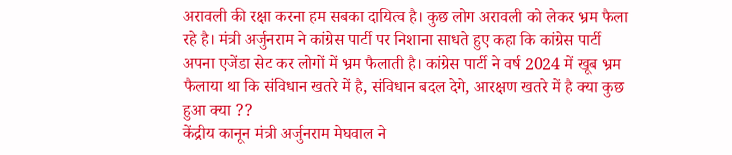अरावली की रक्षा करना हम सबका दायित्व है। कुछ लोग अरावली को लेकर भ्रम फैला रहे है। मंत्री अर्जुनराम ने कांग्रेस पार्टी पर निशाना साधते हुए कहा कि कांग्रेस पार्टी अपना एजेंडा सेट कर लोगों में भ्रम फैलाती है। कांग्रेस पार्टी ने वर्ष 2024 में खूब भ्रम फैलाया था कि संविधान खतरे में है, संविधान बदल देगे, आरक्षण खतरे में है क्या कुछ हुआ क्या ??
केंद्रीय कानून मंत्री अर्जुनराम मेघवाल ने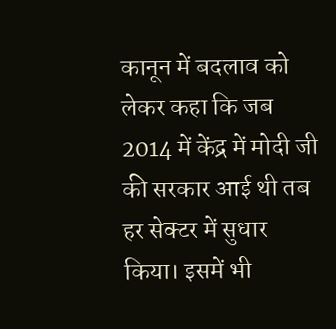कानून में बदलाव को लेकर कहा कि जब 2014 में केंद्र में मोदी जी की सरकार आई थी तब हर सेक्टर में सुधार किया। इसमें भी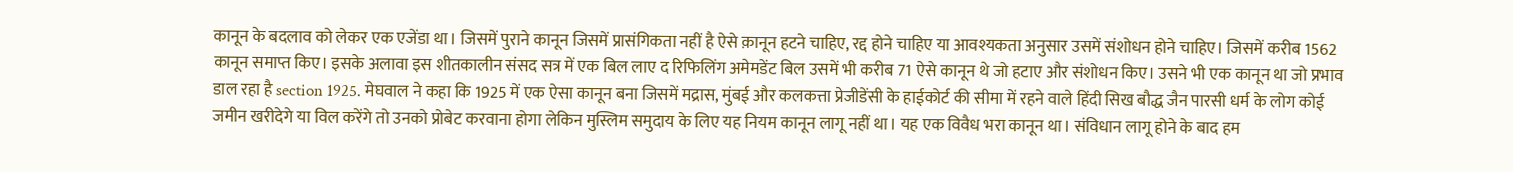कानून के बदलाव को लेकर एक एजेंडा था। जिसमें पुराने कानून जिसमें प्रासंगिकता नहीं है ऐसे क़ानून हटने चाहिए, रद्द होने चाहिए या आवश्यकता अनुसार उसमें संशोधन होने चाहिए। जिसमें करीब 1562 कानून समाप्त किए। इसके अलावा इस शीतकालीन संसद सत्र में एक बिल लाए द रिफिलिंग अमेमडेंट बिल उसमें भी करीब 71 ऐसे कानून थे जो हटाए और संशोधन किए। उसने भी एक कानून था जो प्रभाव डाल रहा है section 1925. मेघवाल ने कहा कि 1925 में एक ऐसा कानून बना जिसमें मद्रास, मुंबई और कलकत्ता प्रेजीडेंसी के हाईकोर्ट की सीमा में रहने वाले हिंदी सिख बौद्ध जैन पारसी धर्म के लोग कोई जमीन खरीदेगे या विल करेंगे तो उनको प्रोबेट करवाना होगा लेकिन मुस्लिम समुदाय के लिए यह नियम कानून लागू नहीं था। यह एक विवैध भरा कानून था। संविधान लागू होने के बाद हम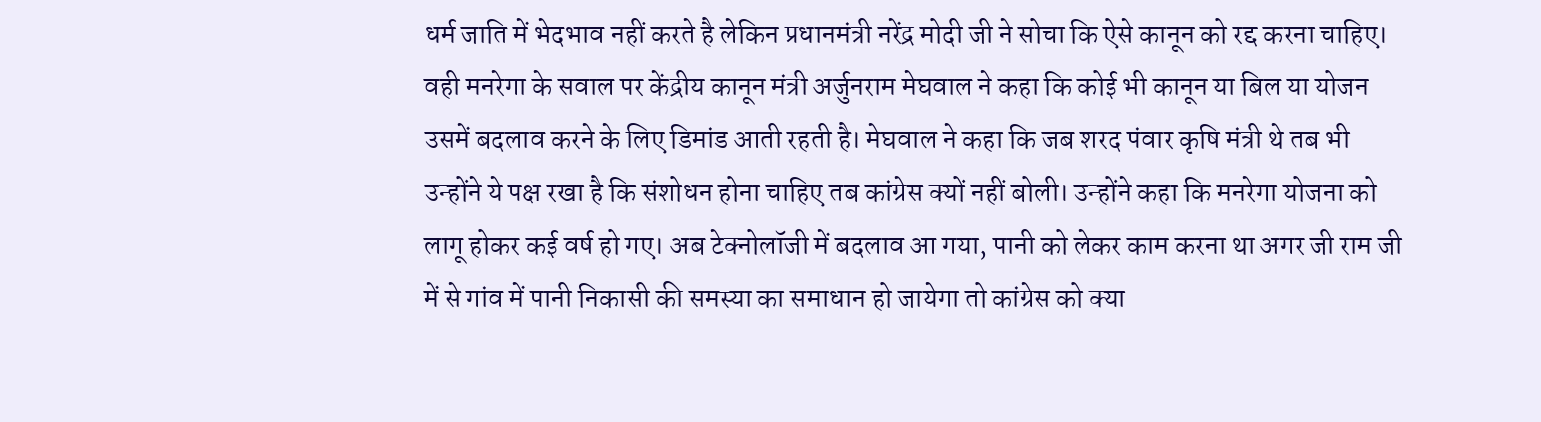धर्म जाति में भेदभाव नहीं करते है लेकिन प्रधानमंत्री नरेंद्र मोदी जी ने सोचा कि ऐसे कानून को रद्द करना चाहिए।
वही मनरेगा के सवाल पर केंद्रीय कानून मंत्री अर्जुनराम मेघवाल ने कहा कि कोई भी कानून या बिल या योजन उसमें बदलाव करने के लिए डिमांड आती रहती है। मेघवाल ने कहा कि जब शरद पंवार कृषि मंत्री थे तब भी उन्होंने ये पक्ष रखा है कि संशोधन होना चाहिए तब कांग्रेस क्यों नहीं बोली। उन्होंने कहा कि मनरेगा योजना को लागू होकर कई वर्ष हो गए। अब टेक्नोलॉजी में बदलाव आ गया, पानी को लेकर काम करना था अगर जी राम जी में से गांव में पानी निकासी की समस्या का समाधान हो जायेगा तो कांग्रेस को क्या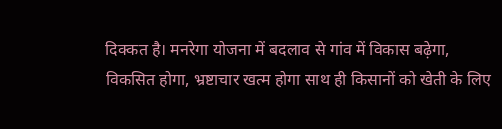दिक्कत है। मनरेगा योजना में बदलाव से गांव में विकास बढ़ेगा, विकसित होगा, भ्रष्टाचार खत्म होगा साथ ही किसानों को खेती के लिए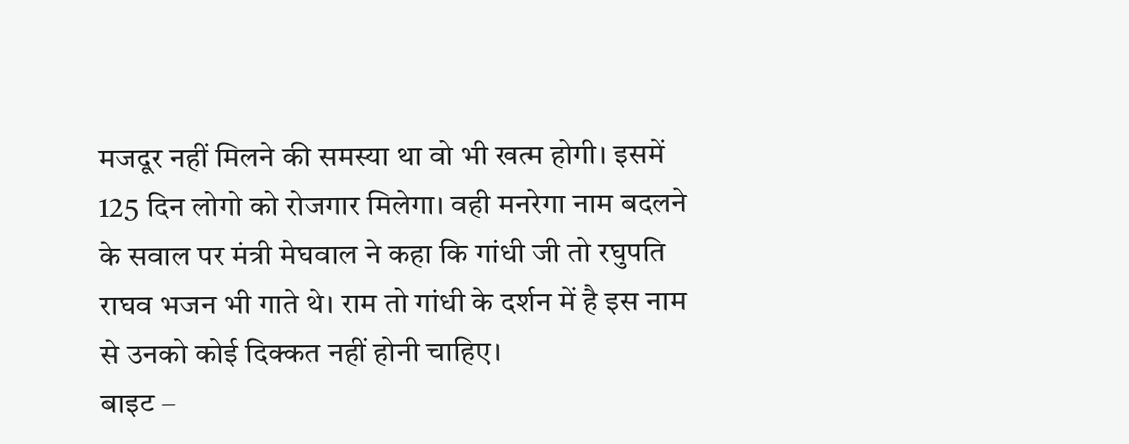मजदूर नहीं मिलने की समस्या था वो भी खत्म होगी। इसमें 125 दिन लोगो को रोजगार मिलेगा। वही मनरेगा नाम बदलने के सवाल पर मंत्री मेघवाल ने कहा कि गांधी जी तो रघुपति राघव भजन भी गाते थे। राम तो गांधी के दर्शन में है इस नाम से उनको कोई दिक्कत नहीं होनी चाहिए।
बाइट –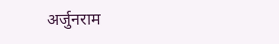अर्जुनराम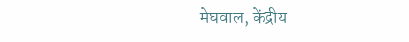मेघवाल, केंद्रीय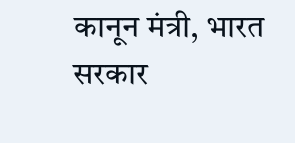कानून मंत्री, भारत सरकार